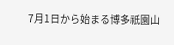7月1日から始まる博多祇園山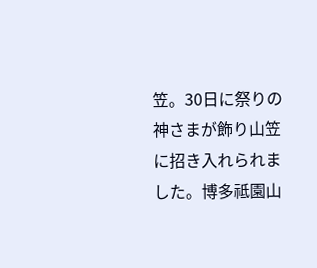笠。30日に祭りの神さまが飾り山笠に招き入れられました。博多祗園山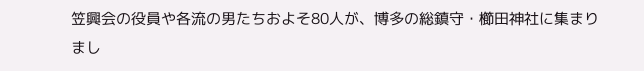笠興会の役員や各流の男たちおよそ80人が、博多の総鎮守・櫛田神社に集まりまし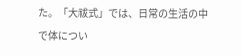た。「大祓式」では、日常の生活の中で体につい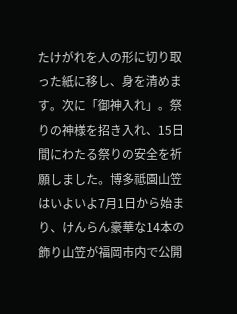たけがれを人の形に切り取った紙に移し、身を清めます。次に「御神入れ」。祭りの神様を招き入れ、15日間にわたる祭りの安全を祈願しました。博多祗園山笠はいよいよ7月1日から始まり、けんらん豪華な14本の飾り山笠が福岡市内で公開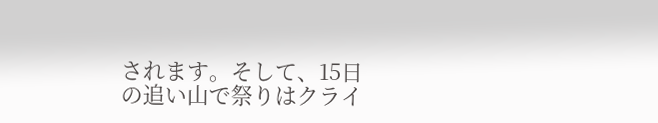されます。そして、15日の追い山で祭りはクライ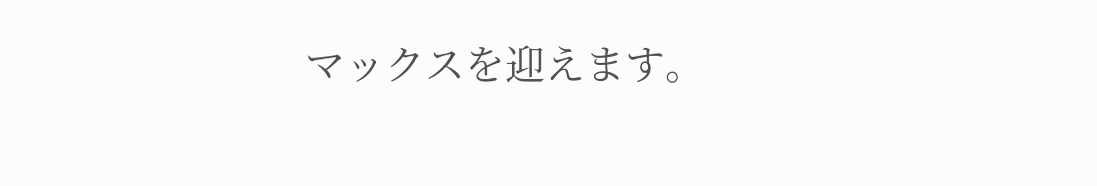マックスを迎えます。